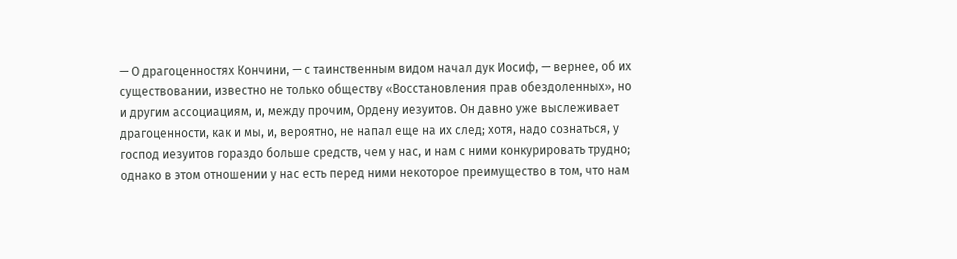— О драгоценностях Кончини, — с таинственным видом начал дук Иосиф, — вернее, об их существовании, известно не только обществу «Восстановления прав обездоленных», но и другим ассоциациям, и, между прочим, Ордену иезуитов. Он давно уже выслеживает драгоценности, как и мы, и, вероятно, не напал еще на их след; хотя, надо сознаться, у господ иезуитов гораздо больше средств, чем у нас, и нам с ними конкурировать трудно; однако в этом отношении у нас есть перед ними некоторое преимущество в том, что нам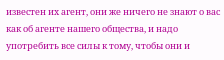известен их агент, они же ничего не знают о вас как об агенте нашего общества, и надо употребить все силы к тому, чтобы они и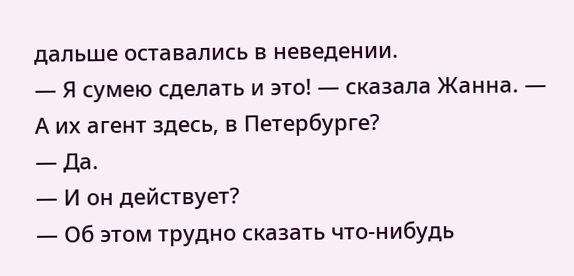дальше оставались в неведении.
— Я сумею сделать и это! — сказала Жанна. — А их агент здесь, в Петербурге?
— Да.
— И он действует?
— Об этом трудно сказать что-нибудь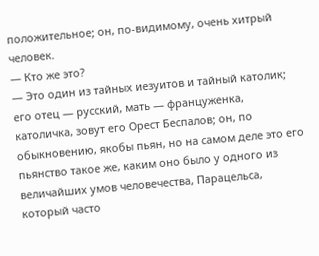положительное; он, по-видимому, очень хитрый человек.
— Кто же это?
— Это один из тайных иезуитов и тайный католик; его отец — русский, мать — француженка, католичка, зовут его Орест Беспалов; он, по обыкновению, якобы пьян, но на самом деле это его пьянство такое же, каким оно было у одного из величайших умов человечества, Парацельса, который часто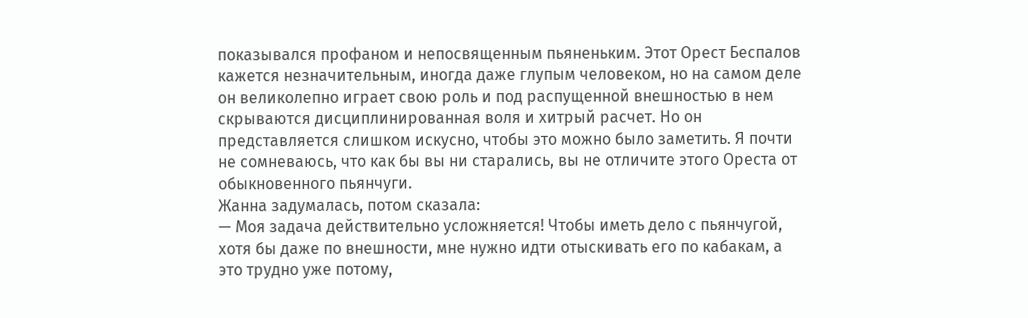показывался профаном и непосвященным пьяненьким. Этот Орест Беспалов кажется незначительным, иногда даже глупым человеком, но на самом деле он великолепно играет свою роль и под распущенной внешностью в нем скрываются дисциплинированная воля и хитрый расчет. Но он представляется слишком искусно, чтобы это можно было заметить. Я почти не сомневаюсь, что как бы вы ни старались, вы не отличите этого Ореста от обыкновенного пьянчуги.
Жанна задумалась, потом сказала:
— Моя задача действительно усложняется! Чтобы иметь дело с пьянчугой, хотя бы даже по внешности, мне нужно идти отыскивать его по кабакам, а это трудно уже потому,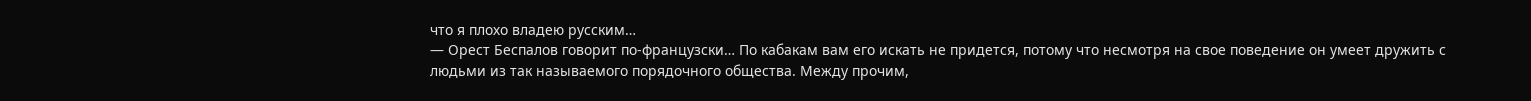что я плохо владею русским…
— Орест Беспалов говорит по-французски… По кабакам вам его искать не придется, потому что несмотря на свое поведение он умеет дружить с людьми из так называемого порядочного общества. Между прочим,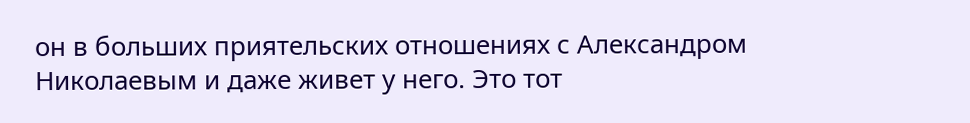он в больших приятельских отношениях с Александром Николаевым и даже живет у него. Это тот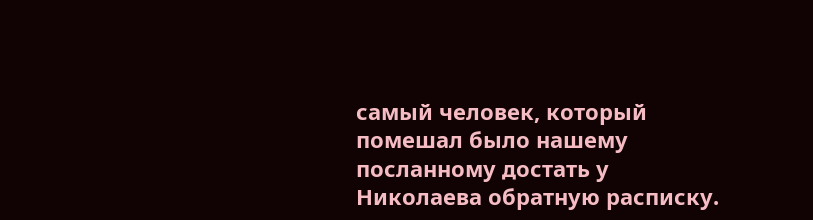самый человек, который помешал было нашему посланному достать у Николаева обратную расписку.